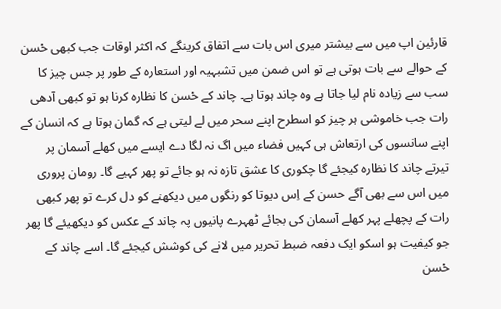قارئین اپ میں سے بیشتر میری اس بات سے اتفاق کرینگے کہ اکثر اوقات جب کبھی حْسن کے حوالے سے بات ہوتی ہے تو اس ضمن میں تشبہیہ اور استعارہ کے طور پر جس چیز کا سب سے زیادہ نام لیا جاتا ہے وہ چاند ہوتا ہے۔ چاند کے حْسن کا نظارہ کرنا ہو تو کبھی آدھی رات جب خاموشی ہر چیز کو اسطرح اپنے سحر میں لے لیتی ہے کہ گمان ہوتا ہے کہ انسان کے اپنے سانسوں کی ارتعاش ہی کہیں فضاء میں اگ نہ لگا دے ایسے میں کھلے آسمان پر تیرتے چاند کا نظارہ کیجئے گا چکوری کا عشق تازہ نہ ہو جائے تو پھر کہیے گا۔ رومان پروری میں اس سے بھی آگے حسن کے اِس دیوتا کو رنگوں میں دیکھنے کو دل کرے تو پھر کبھی رات کے پچھلے پہر کھلے آسمان کی بجائے ٹھہرے پانیوں پہ چاند کے عکس کو دیکھیئے گا پھر جو کیفیت ہو اسکو ایک دفعہ ضبط تحریر میں لانے کی کوشش کیجئے گا۔ اسے چاند کے حْسن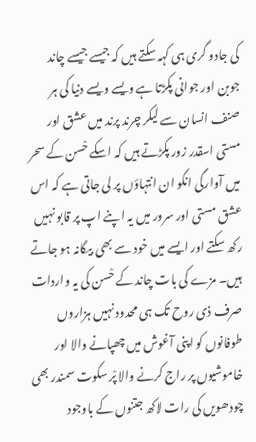کی جادو گری ہی کہہ سکتے ہیں کہ جیسے جیسے چاند جوبن اور جوانی پکڑتا ہے ویسے ویسے دنیا کی ہر صنف انسان سے لیکر چرند پرند میں عشق اور مستی اسقدر زور پکڑتے ہیں کہ اسکے حْسن کے سحر میں آوارگی انکو ان انتہاؤں پر لی جاتی ہے کہ اس عشق مستی اور سرور میں یہ اپنے اپ پر قابو نہیں رکھ سکتے اور ایسے میں خود سے بھی بیگانہ ہو جاتے ہیں۔ مزے کی بات چاند کے حْسن کی یہ واردات صرف ذی روح تک ہی محدود نہیں ہزاروں طوفانوں کو اپنی آغوش میں چھپانے والا اور خاموشیوں پر راج کرنے والا پْر سکوت سمندر بھی چودھویں کی رات لاکھ جتنوں کے باوجود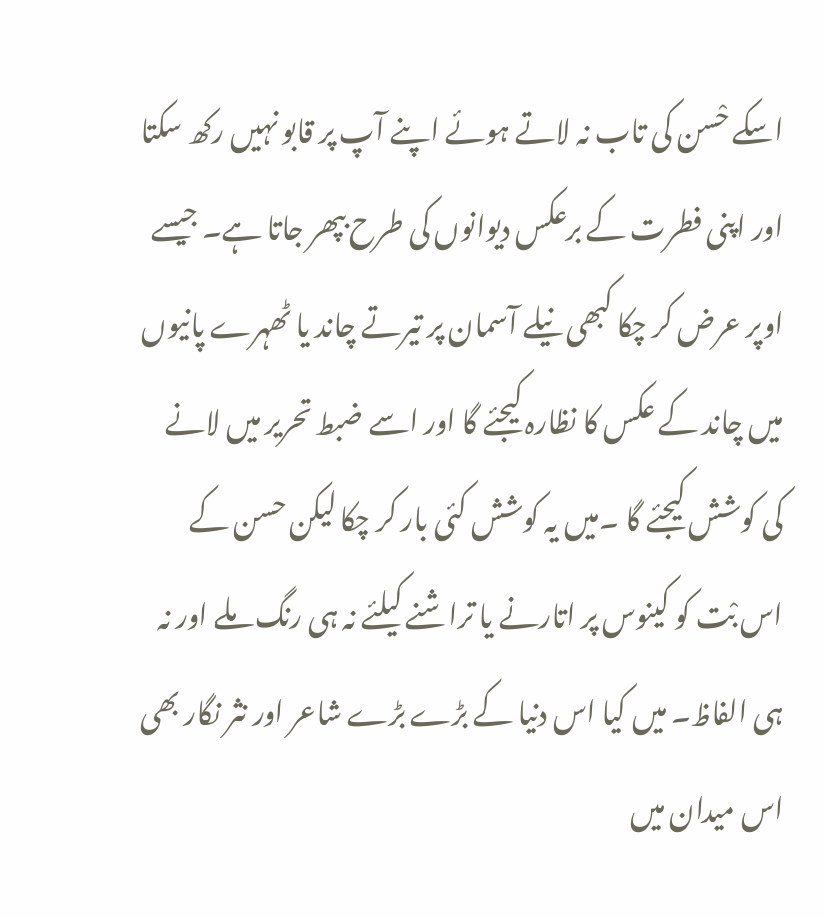اسکے حْسن کی تاب نہ لاتے ہوئے اپنے آپ پر قابو نہیں رکھ سکتا اور اپنی فطرت کے برعکس دیوانوں کی طرح بپھر جاتا ہے۔ جیسے اوپر عرض کر چکا کبھی نیلے آسمان پر تیرتے چاند یا ٹھہرے پانیوں میں چاند کے عکس کا نظارہ کیجئے گا اور اسے ضبط تحریر میں لانے کی کوشش کیجئے گا ۔میں یہ کوشش کئی بار کر چکا لیکن حسن کے اس بْت کو کینوس پر اتارنے یا تراشنے کیلئے نہ ہی رنگ ملے اور نہ ہی الفاظ۔ میں کیا اس دنیا کے بڑے بڑے شاعر اور نثر نگار بھی اس میدان میں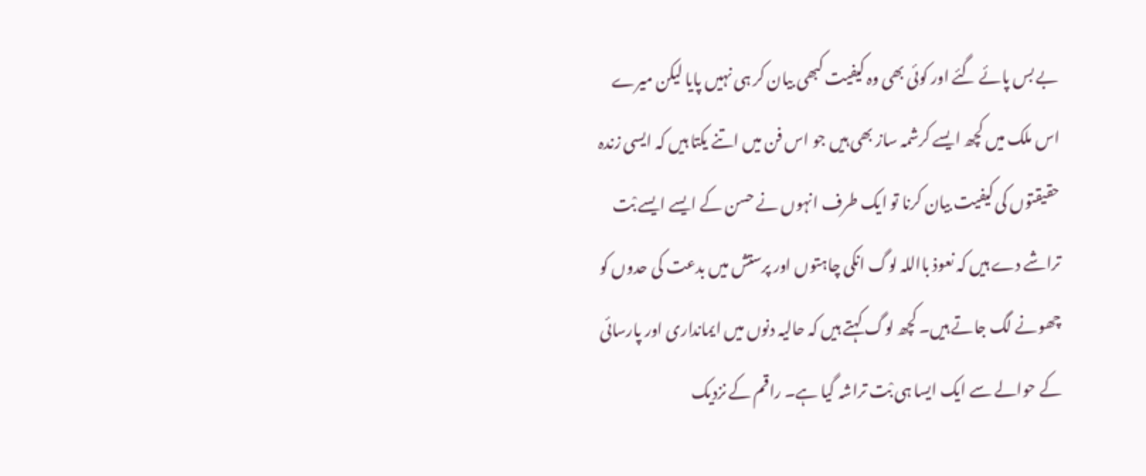بے بس پائے گئے اور کوئی بھی وہ کیفیت کبھی بیان کر ہی نہیں پایا لیکن میرے اس ملک میں کچھ ایسے کرشمہ ساز بھی ہیں جو اس فن میں اتنے یکتا ہیں کہ ایسی زندہ حقیقتوں کی کیفیت بیان کرنا تو ایک طرف انہوں نے حسن کے ایسے ایسے بْت تراشے دے ہیں کہ نعوذ بااللہ لوگ انکی چاہتوں اور پرستش میں بدعت کی حدوں کو چھونے لگ جاتے ہیں۔ کچھ لوگ کہتے ہیں کہ حالیہ دنوں میں ایمانداری اور پارسائی کے حوالے سے ایک ایسا ہی بْت تراشہ گیا ہے۔ راقم کے نزدیک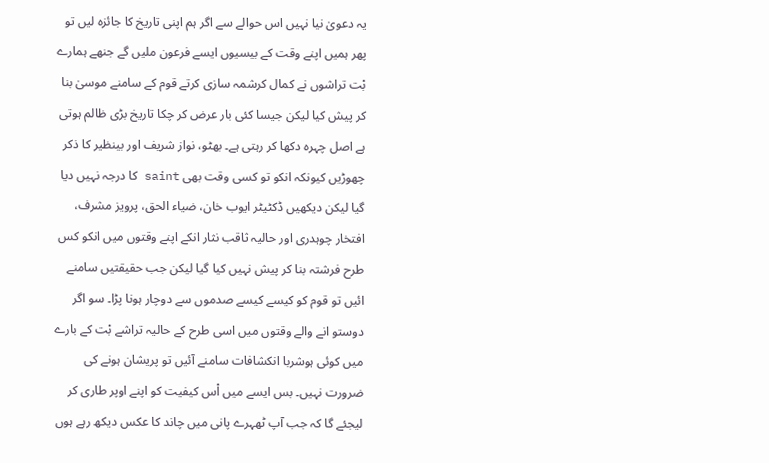یہ دعویٰ نیا نہیں اس حوالے سے اگر ہم اپنی تاریخ کا جائزہ لیں تو پھر ہمیں اپنے وقت کے بیسیوں ایسے فرعون ملیں گے جنھے ہمارے بْت تراشوں نے کمال کرشمہ سازی کرتے قوم کے سامنے موسیٰ بنا کر پیش کیا لیکن جیسا کئی بار عرض کر چکا تاریخ بڑی ظالم ہوتی ہے اصل چہرہ دکھا کر رہتی ہے۔ بھٹو، نواز شریف اور بینظیر کا ذکر چھوڑیں کیونکہ انکو تو کسی وقت بھی saint کا درجہ نہیں دیا گیا لیکن دیکھیں ڈکٹیٹر ایوب خان، ضیاء الحق، پرویز مشرف، افتخار چوہدری اور حالیہ ثاقب نثار انکے اپنے وقتوں میں انکو کس طرح فرشتہ بنا کر پیش نہیں کیا گیا لیکن جب حقیقتیں سامنے ائیں تو قوم کو کیسے کیسے صدموں سے دوچار ہونا پڑا۔ سو اگر دوستو انے والے وقتوں میں اسی طرح کے حالیہ تراشے بْت کے بارے میں کوئی ہوشربا انکشافات سامنے آئیں تو پریشان ہونے کی ضرورت نہیں۔ بس ایسے میں اْس کیفیت کو اپنے اوپر طاری کر لیجئے گا کہ جب آپ ٹھہرے پانی میں چاند کا عکس دیکھ رہے ہوں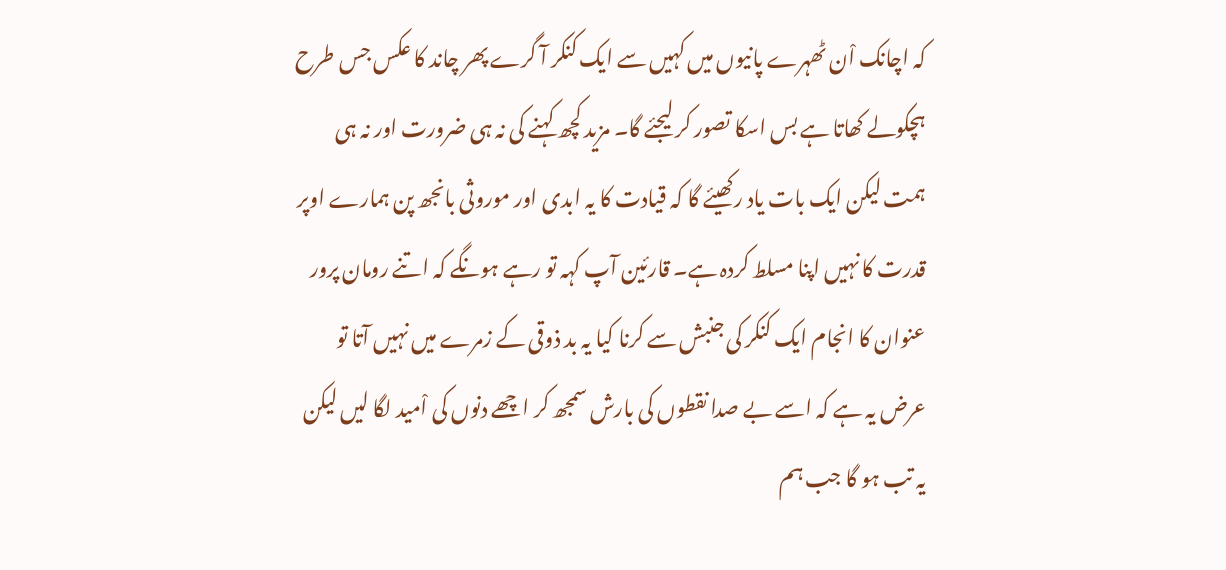کہ اچانک اْن ٹھہرے پانیوں میں کہیں سے ایک کنکر آ گرے پھر چاند کا عکس جس طرح ہچکولے کھاتا ہے بس اسکا تصور کر لیجئے گا۔ مزید کچھ کہنے کی نہ ہی ضرورت اور نہ ہی ہمت لیکن ایک بات یاد رکھیئے گا کہ قیادت کا یہ ابدی اور موروثی بانجھ پن ہمارے اوپر قدرت کا نہیں اپنا مسلط کردہ ہے۔ قارئین آپ کہہ تو رہے ہونگے کہ اتنے رومان پرور عنوان کا انجام ایک کنکر کی جنبش سے کرنا کیا یہ بد ذوقی کے زمرے میں نہیں آتا تو عرض یہ ہے کہ اسے بے صدا نقطوں کی بارش سمجھ کر اچھے دنوں کی اْمید لگا لیں لیکن یہ تب ہو گا جب ہم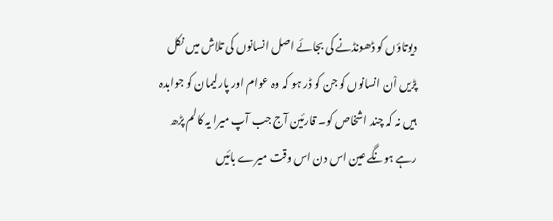دیوتاؤں کو ڈھونڈنے کی بجائے اصل انسانوں کی تلاش میں نکل پڑیں اْن انسانوں کو جن کو ڈر ہو کہ وہ عوام اور پارلیمان کو جوابدہ ہیں نہ کہ چند اشخاص کو۔ قارئین آج جب آپ میرا یہ کالم پڑھ رہے ہونگے عین اس دن اس وقت میرے بائیں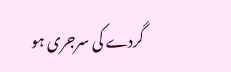گردے کی سرجری ہو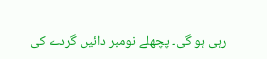رہی ہو گی۔ پچھلے نومبر دائیں گردے کی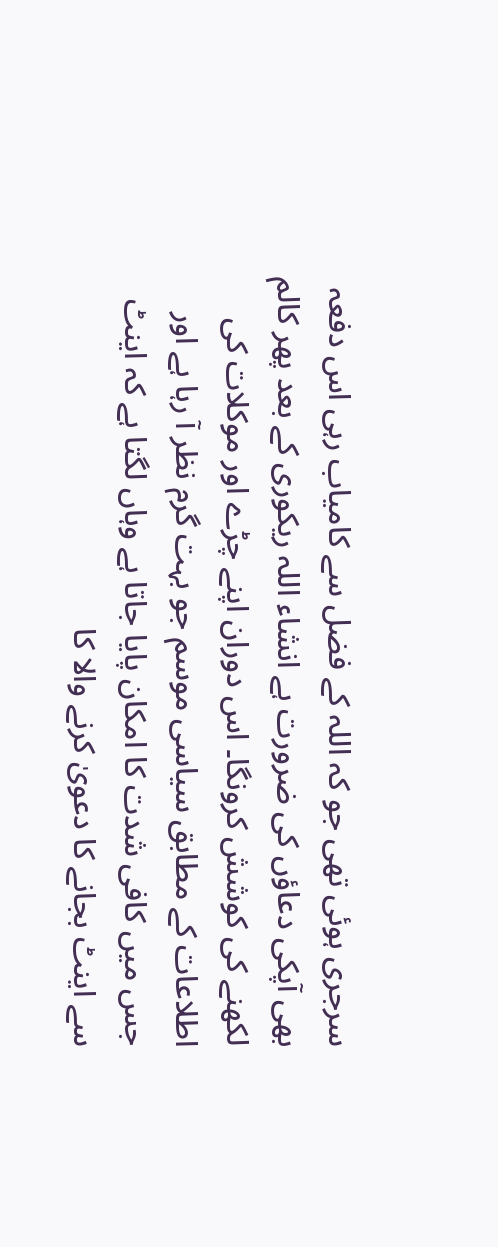سرجری ہوئی تھی جو کہ اللہ کے فضل سے کامیاب رہی اس دفعہ بھی آپکی دعاؤں کی ضرورت ہے انشاء اللہ ریکوری کے بعد پھر کالم لکھنے کی کوشش کرونگا۔ اس دوران اپنے چڑے اور موکلات کی اطلاعات کے مطابق سیاسی موسم جو بہت گرم نظر آ رہا ہے اور جس میں کافی شدت کا امکان پایا جاتا ہے وہاں لگتا ہے کہ اینٹ سے اینٹ بجانے کا دعویٰ کرنے والا کا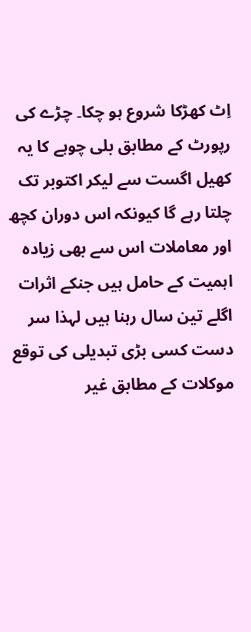اِٹ کھڑکا شروع ہو چکا۔ چڑے کی رپورٹ کے مطابق بلی چوہے کا یہ کھیل اگست سے لیکر اکتوبر تک چلتا رہے گا کیونکہ اس دوران کچھ اور معاملات اس سے بھی زیادہ اہمیت کے حامل ہیں جنکے اثرات اگلے تین سال رہنا ہیں لہذا سر دست کسی بڑی تبدیلی کی توقع موکلات کے مطابق غیر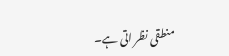منطقی نظر اتی ہے۔